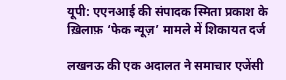यूपी: एएनआई की संपादक स्मिता प्रकाश के ख़िलाफ़ ‘फेक न्यूज़’ मामले में शिकायत दर्ज

लखनऊ की एक अदालत ने समाचार एजेंसी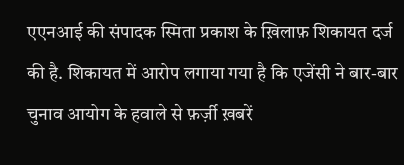एएनआई की संपादक स्मिता प्रकाश के ख़िलाफ़ शिकायत दर्ज की है. शिकायत में आरोप लगाया गया है कि एजेंसी ने बार-बार चुनाव आयोग के हवाले से फ़र्ज़ी ख़बरें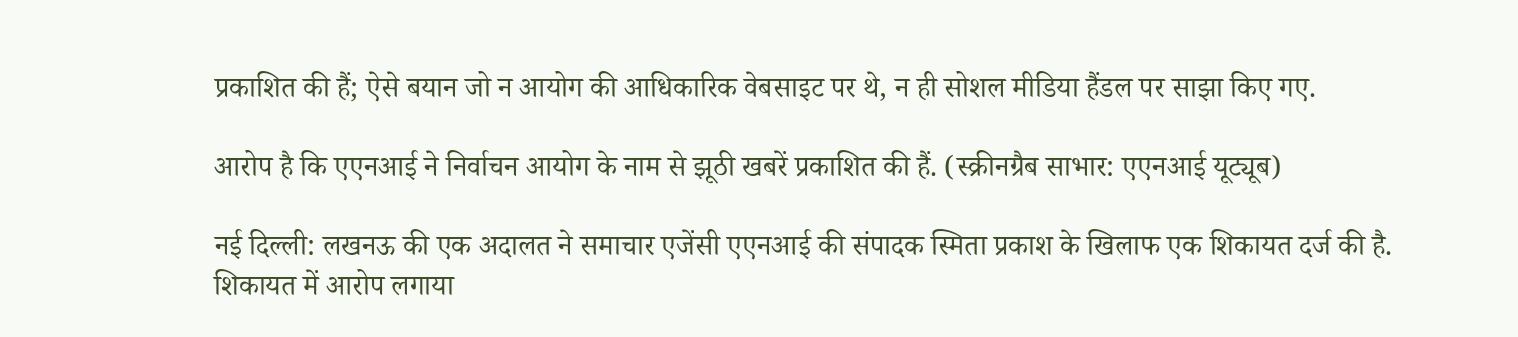प्रकाशित की हैं; ऐसे बयान जो न आयोग की आधिकारिक वेबसाइट पर थे, न ही सोशल मीडिया हैंडल पर साझा किए गए.

आरोप है कि एएनआई ने निर्वाचन आयोग के नाम से झूठी खबरें प्रकाशित की हैं. (स्क्रीनग्रैब साभार: एएनआई यूट्यूब)

नई दिल्ली: लखनऊ की एक अदालत ने समाचार एजेंसी एएनआई की संपादक स्मिता प्रकाश के खिलाफ एक शिकायत दर्ज की है. शिकायत में आरोप लगाया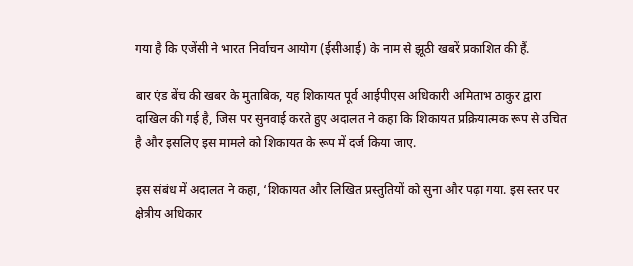गया है कि एजेंसी ने भारत निर्वाचन आयोग (ईसीआई) के नाम से झूठी खबरें प्रकाशित की हैं.

बार एंड बेंच की खबर के मुताबिक, यह शिकायत पूर्व आईपीएस अधिकारी अमिताभ ठाकुर द्वारा दाखिल की गई है, जिस पर सुनवाई करते हुए अदालत ने कहा कि शिकायत प्रक्रियात्मक रूप से उचित है और इसलिए इस मामले को शिकायत के रूप में दर्ज किया जाए.

इस संबंध में अदालत ने कहा, ‘शिकायत और लिखित प्रस्तुतियों को सुना और पढ़ा गया. इस स्तर पर क्षेत्रीय अधिकार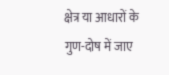क्षेत्र या आधारों के गुण-दोष में जाए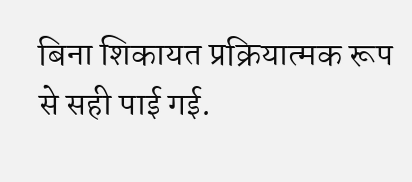बिना शिकायत प्रक्रियात्मक रूप से सही पाई गई.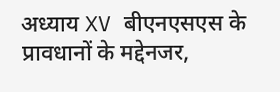अध्याय XV बीएनएसएस के प्रावधानों के मद्देनजर,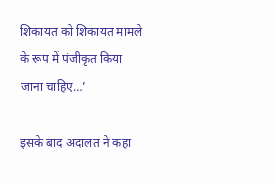शिकायत को शिकायत मामले के रूप में पंजीकृत किया जाना चाहिए…’

इसके बाद अदालत ने कहा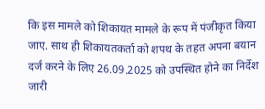कि इस मामले को शिकायत मामले के रूप में पंजीकृत किया जाए. साथ ही शिकायतकर्ता को शपथ के तहत अपना बयान दर्ज करने के लिए 26.09.2025 को उपस्थित होने का निर्देश जारी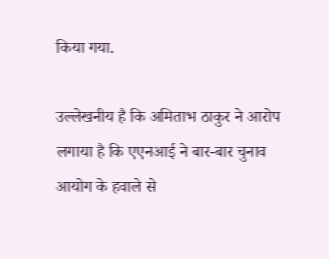किया गया.

उल्लेखनीय है कि अमिताभ ठाकुर ने आरोप लगाया है कि एएनआई ने बार-बार चुनाव आयोग के हवाले से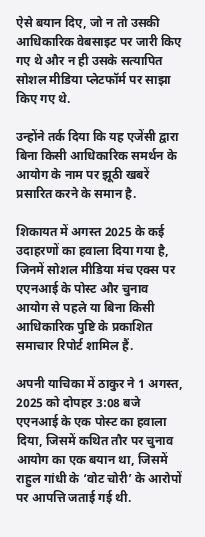ऐसे बयान दिए, जो न तो उसकी आधिकारिक वेबसाइट पर जारी किए गए थे और न ही उसके सत्यापित सोशल मीडिया प्लेटफॉर्म पर साझा किए गए थे.

उन्होंने तर्क दिया कि यह एजेंसी द्वारा बिना किसी आधिकारिक समर्थन के आयोग के नाम पर झूठी खबरें प्रसारित करने के समान है.

शिकायत में अगस्त 2025 के कई उदाहरणों का हवाला दिया गया है, जिनमें सोशल मीडिया मंच एक्स पर एएनआई के पोस्ट और चुनाव आयोग से पहले या बिना किसी आधिकारिक पुष्टि के प्रकाशित समाचार रिपोर्ट शामिल हैं.

अपनी याचिका में ठाकुर ने 1 अगस्त, 2025 को दोपहर 3:08 बजे एएनआई के एक पोस्ट का हवाला दिया, जिसमें कथित तौर पर चुनाव आयोग का एक बयान था, जिसमें राहुल गांधी के ‘वोट चोरी’ के आरोपों पर आपत्ति जताई गई थी.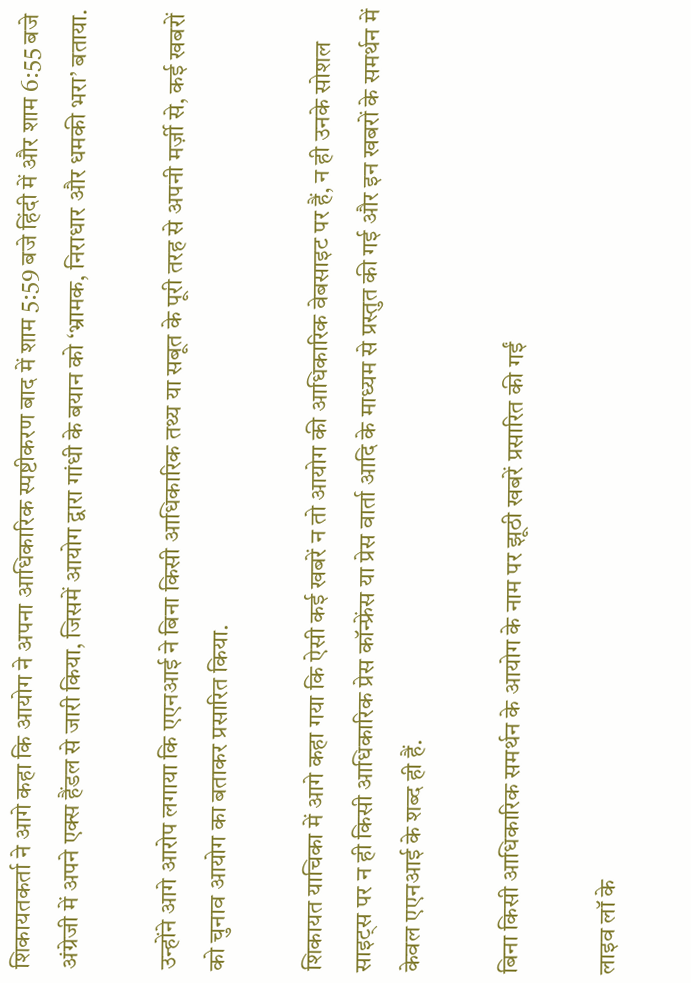शिकायतकर्ता ने आगे कहा कि आयोग ने अपना आधिकारिक स्पष्टीकरण बाद में शाम 5:59 बजे हिंदी में और शाम 6:55 बजे अंग्रेजी में अपने एक्स हैंडल से जारी किया, जिसमें आयोग द्वारा गांधी के बयान को ‘भ्रामक, निराधार और धमकी भरा’ बताया.

उन्होंने आगे आरोप लगाया कि एएनआई ने बिना किसी आधिकारिक तथ्य या सबूत के पूरी तरह से अपनी मर्ज़ी से, कई खबरों को चुनाव आयोग का बताकर प्रसारित किया.

शिकायत याचिका में आगे कहा गया कि ऐसी कई खबरें न तो आयोग की आधिकारिक वेबसाइट पर हैं, न ही उनके सोशल साइट्स पर न ही किसी आधिकारिक प्रेस कॉन्फ्रेंस या प्रेस वार्ता आदि के माध्यम से प्रस्तुत की गई और इन खबरों के समर्थन में केवल एएनआई के शब्द ही हैं.

बिना किसी आधिकारिक समर्थन के आयोग के नाम पर झूठी खबरें प्रसारित की गईं

लाइव लॉ के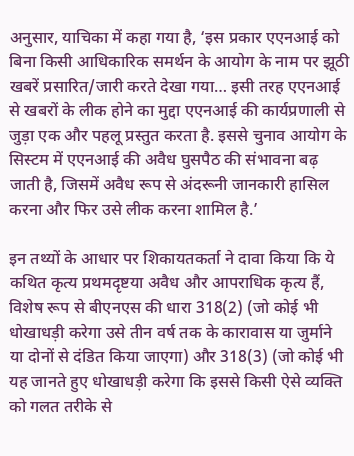अनुसार, याचिका में कहा गया है, ‘इस प्रकार एएनआई को बिना किसी आधिकारिक समर्थन के आयोग के नाम पर झूठी खबरें प्रसारित/जारी करते देखा गया… इसी तरह एएनआई से खबरों के लीक होने का मुद्दा एएनआई की कार्यप्रणाली से जुड़ा एक और पहलू प्रस्तुत करता है. इससे चुनाव आयोग के सिस्टम में एएनआई की अवैध घुसपैठ की संभावना बढ़ जाती है, जिसमें अवैध रूप से अंदरूनी जानकारी हासिल करना और फिर उसे लीक करना शामिल है.’

इन तथ्यों के आधार पर शिकायतकर्ता ने दावा किया कि ये कथित कृत्य प्रथमदृष्टया अवैध और आपराधिक कृत्य हैं, विशेष रूप से बीएनएस की धारा 318(2) (जो कोई भी धोखाधड़ी करेगा उसे तीन वर्ष तक के कारावास या जुर्माने या दोनों से दंडित किया जाएगा) और 318(3) (जो कोई भी यह जानते हुए धोखाधड़ी करेगा कि इससे किसी ऐसे व्यक्ति को गलत तरीके से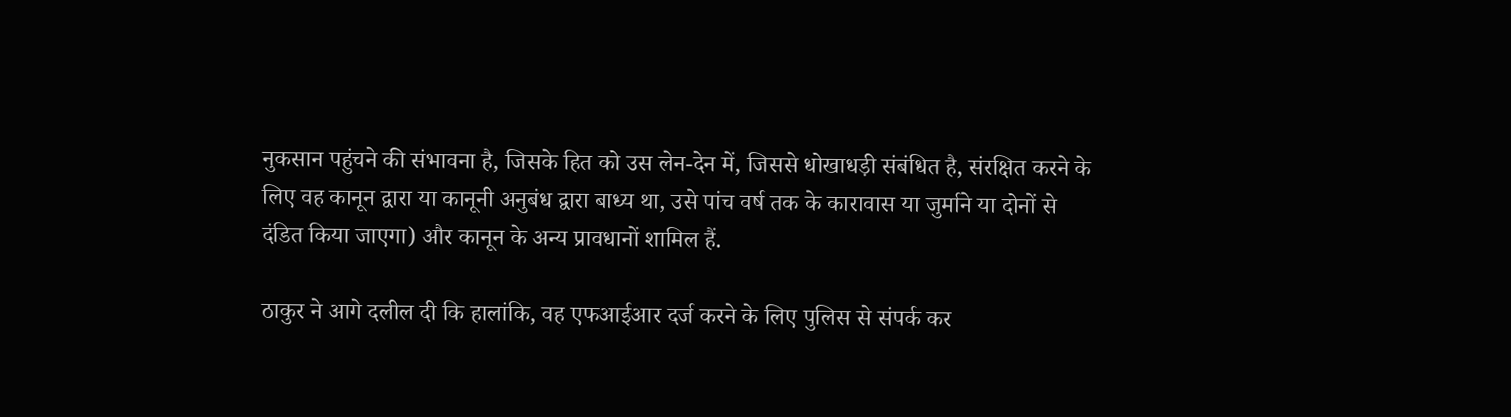नुकसान पहुंचने की संभावना है, जिसके हित को उस लेन-देन में, जिससे धोखाधड़ी संबंधित है, संरक्षित करने के लिए वह कानून द्वारा या कानूनी अनुबंध द्वारा बाध्य था, उसे पांच वर्ष तक के कारावास या जुर्माने या दोनों से दंडित किया जाएगा) और कानून के अन्य प्रावधानों शामिल हैं.

ठाकुर ने आगे दलील दी कि हालांकि, वह एफआईआर दर्ज करने के लिए पुलिस से संपर्क कर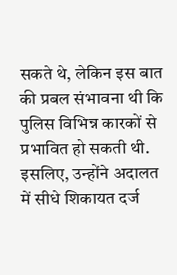सकते थे, लेकिन इस बात की प्रबल संभावना थी कि पुलिस विभिन्न कारकों से प्रभावित हो सकती थी. इसलिए, उन्होंने अदालत में सीधे शिकायत दर्ज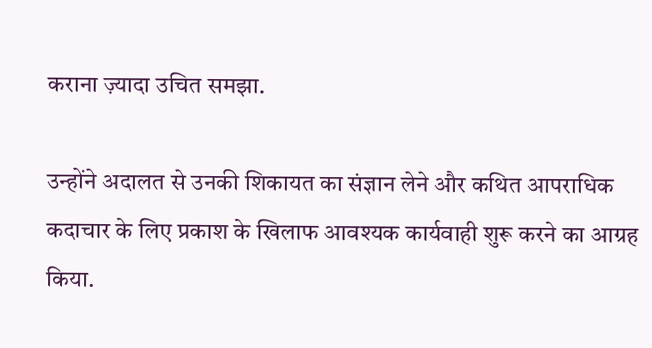कराना ज़्यादा उचित समझा.

उन्होंने अदालत से उनकी शिकायत का संज्ञान लेने और कथित आपराधिक कदाचार के लिए प्रकाश के खिलाफ आवश्यक कार्यवाही शुरू करने का आग्रह किया.